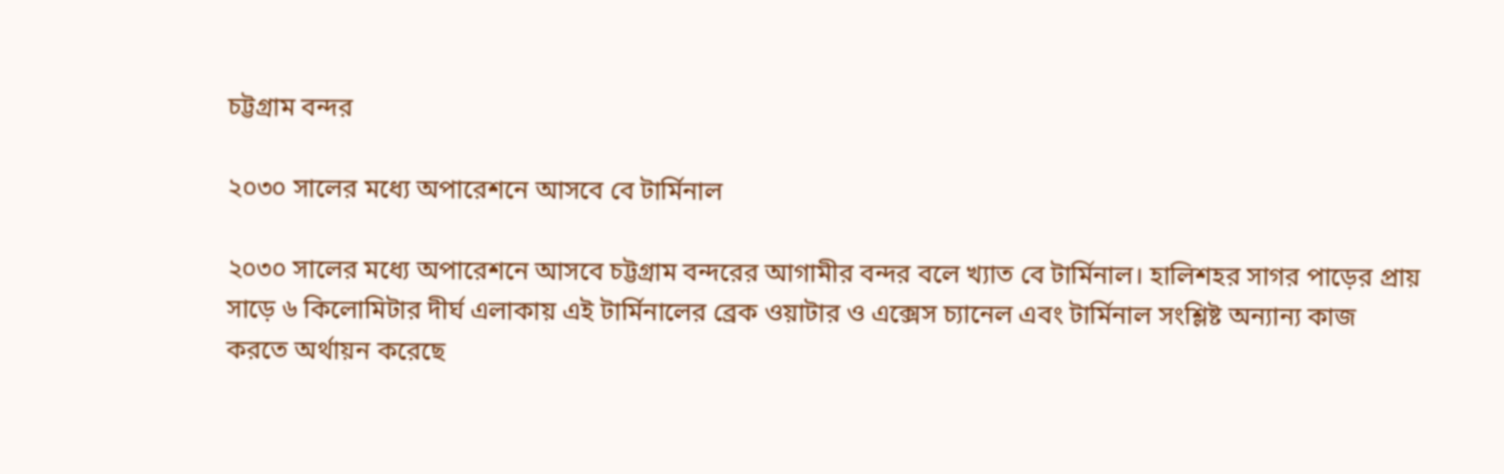চট্টগ্রাম বন্দর

২০৩০ সালের মধ্যে অপারেশনে আসবে বে টার্মিনাল

২০৩০ সালের মধ্যে অপারেশনে আসবে চট্টগ্রাম বন্দরের আগামীর বন্দর বলে খ্যাত বে টার্মিনাল। হালিশহর সাগর পাড়ের প্রায় সাড়ে ৬ কিলোমিটার দীর্ঘ এলাকায় এই টার্মিনালের ব্রেক ওয়াটার ও এক্সেস চ্যানেল এবং টার্মিনাল সংশ্লিষ্ট অন্যান্য কাজ করতে অর্থায়ন করেছে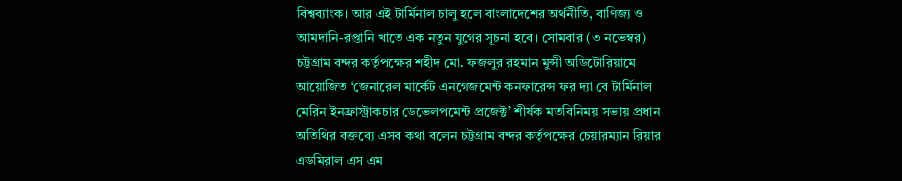বিশ্বব্যাংক। আর এই টার্মিনাল চালু হলে বাংলাদেশের অর্থনীতি, বাণিজ্য ও আমদানি-রপ্তানি খাতে এক নতুন যুগের সূচনা হবে। সোমবার (৩ নভেম্বর) চট্টগ্রাম বন্দর কর্তৃপক্ষের শহীদ মো. ফজলুর রহমান মুন্সী অডিটোরিয়ামে আয়োজিত ‘জেনারেল মার্কেট এনগেজমেন্ট কনফারেন্স ফর দ্যা বে টার্মিনাল মেরিন ইনফ্রাস্ট্রাকচার ডেভেলপমেন্ট প্রজেক্ট’ শীর্ষক মতবিনিময় সভায় প্রধান অতিথির বক্তব্যে এসব কথা বলেন চট্টগ্রাম বন্দর কর্তৃপক্ষের চেয়ারম্যান রিয়ার এডমিরাল এস এম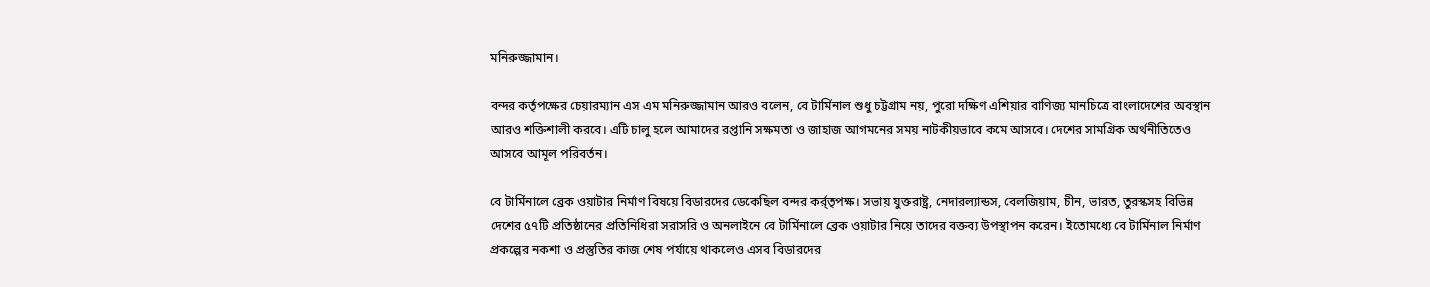মনিরুজ্জামান।

বন্দর কর্তৃপক্ষের চেয়ারম্যান এস এম মনিরুজ্জামান আরও বলেন, বে টার্মিনাল শুধু চট্টগ্রাম নয়, পুরো দক্ষিণ এশিয়ার বাণিজ্য মানচিত্রে বাংলাদেশের অবস্থান আরও শক্তিশালী করবে। এটি চালু হলে আমাদের রপ্তানি সক্ষমতা ও জাহাজ আগমনের সময় নাটকীয়ভাবে কমে আসবে। দেশের সামগ্রিক অর্থনীতিতেও আসবে আমূল পরিবর্তন।

বে টার্মিনালে ব্রেক ওয়াটার নির্মাণ বিষয়ে বিডারদের ডেকেছিল বন্দর কর্র্তৃপক্ষ। সভায় যুক্তরাষ্ট্র, নেদারল্যান্ডস, বেলজিয়াম, চীন, ভারত, তুরস্কসহ বিভিন্ন দেশের ৫৭টি প্রতিষ্ঠানের প্রতিনিধিরা সরাসরি ও অনলাইনে বে টার্মিনালে ব্রেক ওয়াটার নিয়ে তাদের বক্তব্য উপস্থাপন করেন। ইতোমধ্যে বে টার্মিনাল নির্মাণ প্রকল্পের নকশা ও প্রস্তুতির কাজ শেষ পর্যায়ে থাকলেও এসব বিডারদের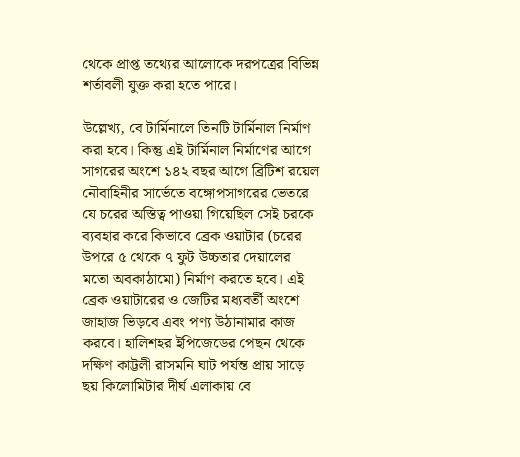থেকে প্রাপ্ত তথ্যের আলোকে দরপত্রের বিভিন্ন শর্তাবলী যুক্ত করা হতে পারে।

উল্লেখ্য, বে টার্মিনালে তিনটি টার্মিনাল নির্মাণ করা হবে। কিন্তু এই টার্মিনাল নির্মাণের আগে সাগরের অংশে ১৪২ বছর আগে ব্রিটিশ রয়েল নৌবাহিনীর সার্ভেতে বঙ্গোপসাগরের ভেতরে যে চরের অস্তিত্ব পাওয়া গিয়েছিল সেই চরকে ব্যবহার করে কিভাবে ব্রেক ওয়াটার (চরের উপরে ৫ থেকে ৭ ফুট উচ্চতার দেয়ালের মতো অবকাঠামো) নির্মাণ করতে হবে। এই ব্রেক ওয়াটারের ও জেটির মধ্যবর্তী অংশে জাহাজ ভিড়বে এবং পণ্য উঠানামার কাজ করবে। হালিশহর ইপিজেডের পেছন থেকে দক্ষিণ কাট্টলী রাসমনি ঘাট পর্যন্ত প্রায় সাড়ে ছয় কিলোমিটার দীর্ঘ এলাকায় বে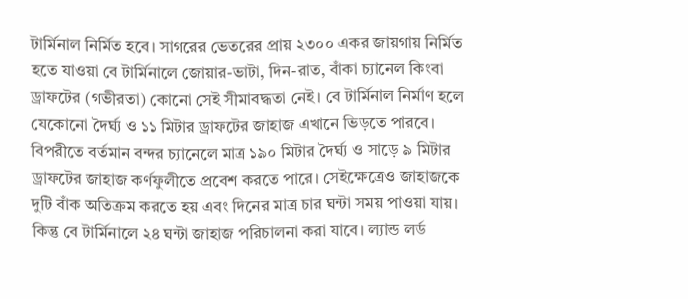টার্মিনাল নির্মিত হবে। সাগরের ভেতরের প্রায় ২৩০০ একর জায়গায় নির্মিত হতে যাওয়া বে টার্মিনালে জোয়ার-ভাটা, দিন-রাত, বাঁকা চ্যানেল কিংবা ড্রাফটের (গভীরতা) কোনো সেই সীমাবদ্ধতা নেই। বে টার্মিনাল নির্মাণ হলে যেকোনো দৈর্ঘ্য ও ১১ মিটার ড্রাফটের জাহাজ এখানে ভিড়তে পারবে। বিপরীতে বর্তমান বন্দর চ্যানেলে মাত্র ১৯০ মিটার দৈর্ঘ্য ও সাড়ে ৯ মিটার ড্রাফটের জাহাজ কর্ণফুলীতে প্রবেশ করতে পারে। সেইক্ষেত্রেও জাহাজকে দুটি বাঁক অতিক্রম করতে হয় এবং দিনের মাত্র চার ঘন্টা সময় পাওয়া যায়। কিন্তু বে টার্মিনালে ২৪ ঘন্টা জাহাজ পরিচালনা করা যাবে। ল্যান্ড লর্ড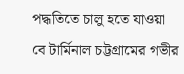পদ্ধতিতে চালু হতে যাওয়া বে টার্মিনাল চট্টগ্রামের গভীর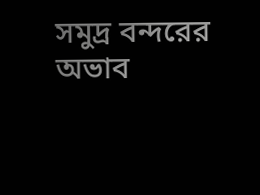সমুদ্র বন্দরের অভাব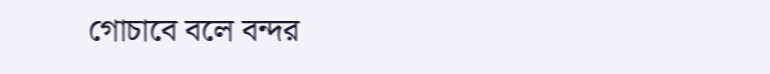গোচাবে বলে বন্দর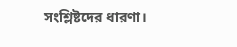সংশ্লিষ্টদের ধারণা।